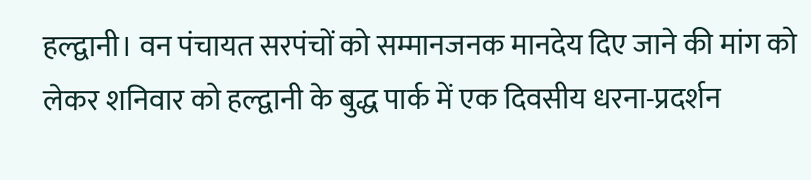हल्द्वानी। वन पंचायत सरपंचों को सम्मानजनक मानदेय दिए जाने की मांग को लेकर शनिवार को हल्द्वानी के बुद्ध पार्क में एक दिवसीय धरना-प्रदर्शन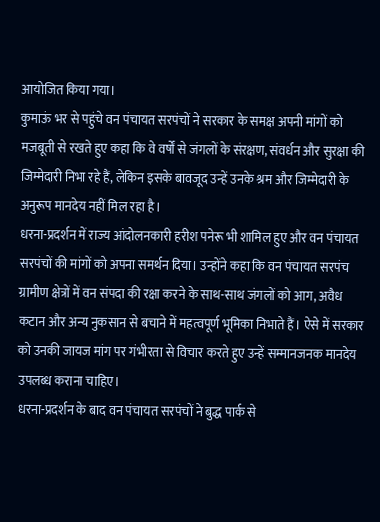आयोजित किया गया।
कुमाऊं भर से पहुंचे वन पंचायत सरपंचों ने सरकार के समक्ष अपनी मांगों को मजबूती से रखते हुए कहा कि वे वर्षों से जंगलों के संरक्षण, संवर्धन और सुरक्षा की जिम्मेदारी निभा रहे हैं, लेकिन इसके बावजूद उन्हें उनके श्रम और जिम्मेदारी के अनुरूप मानदेय नहीं मिल रहा है।
धरना-प्रदर्शन में राज्य आंदोलनकारी हरीश पनेरू भी शामिल हुए और वन पंचायत सरपंचों की मांगों को अपना समर्थन दिया। उन्होंने कहा कि वन पंचायत सरपंच ग्रामीण क्षेत्रों में वन संपदा की रक्षा करने के साथ-साथ जंगलों को आग, अवैध कटान और अन्य नुकसान से बचाने में महत्वपूर्ण भूमिका निभाते हैं। ऐसे में सरकार को उनकी जायज मांग पर गंभीरता से विचार करते हुए उन्हें सम्मानजनक मानदेय उपलब्ध कराना चाहिए।
धरना-प्रदर्शन के बाद वन पंचायत सरपंचों ने बुद्ध पार्क से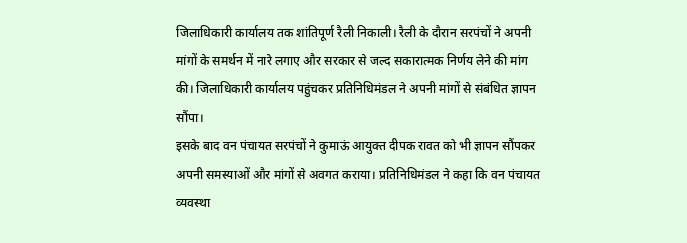जिलाधिकारी कार्यालय तक शांतिपूर्ण रैली निकाली। रैली के दौरान सरपंचों ने अपनी मांगों के समर्थन में नारे लगाए और सरकार से जल्द सकारात्मक निर्णय लेने की मांग की। जिलाधिकारी कार्यालय पहुंचकर प्रतिनिधिमंडल ने अपनी मांगों से संबंधित ज्ञापन सौंपा।
इसके बाद वन पंचायत सरपंचों ने कुमाऊं आयुक्त दीपक रावत को भी ज्ञापन सौंपकर अपनी समस्याओं और मांगों से अवगत कराया। प्रतिनिधिमंडल ने कहा कि वन पंचायत व्यवस्था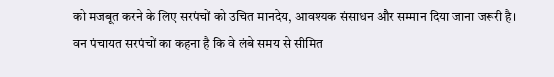को मजबूत करने के लिए सरपंचों को उचित मानदेय, आवश्यक संसाधन और सम्मान दिया जाना जरूरी है।
वन पंचायत सरपंचों का कहना है कि वे लंबे समय से सीमित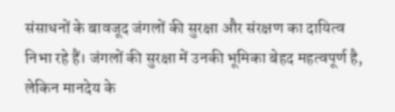संसाधनों के बावजूद जंगलों की सुरक्षा और संरक्षण का दायित्व निभा रहे हैं। जंगलों की सुरक्षा में उनकी भूमिका बेहद महत्वपूर्ण है, लेकिन मानदेय के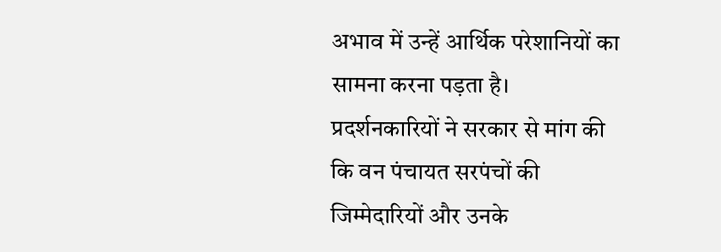अभाव में उन्हें आर्थिक परेशानियों का सामना करना पड़ता है।
प्रदर्शनकारियों ने सरकार से मांग की कि वन पंचायत सरपंचों की जिम्मेदारियों और उनके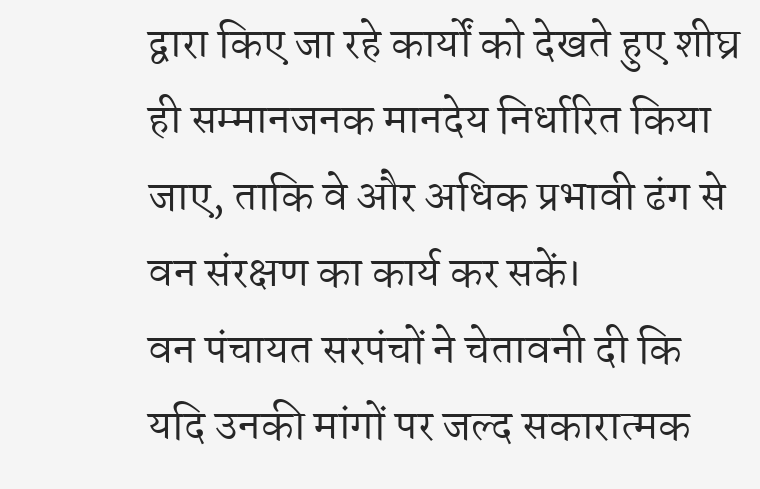द्वारा किए जा रहे कार्यों को देखते हुए शीघ्र ही सम्मानजनक मानदेय निर्धारित किया जाए, ताकि वे और अधिक प्रभावी ढंग से वन संरक्षण का कार्य कर सकें।
वन पंचायत सरपंचों ने चेतावनी दी कि यदि उनकी मांगों पर जल्द सकारात्मक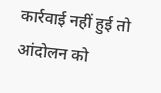कार्रवाई नहीं हुई तो आंदोलन को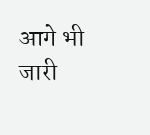आगे भी जारी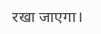रखा जाएगा।